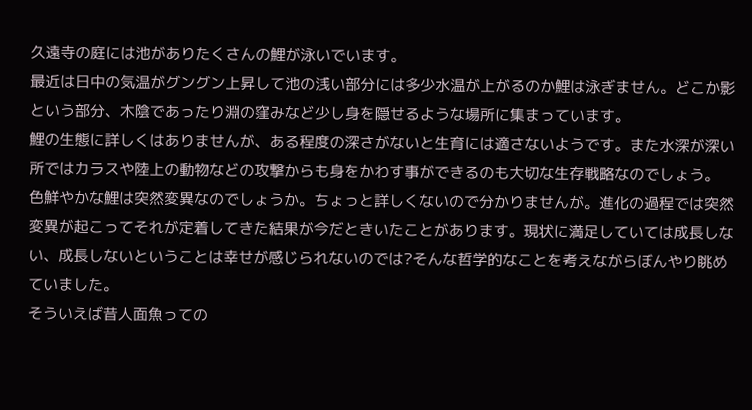久遠寺の庭には池がありたくさんの鯉が泳いでいます。
最近は日中の気温がグングン上昇して池の浅い部分には多少水温が上がるのか鯉は泳ぎません。どこか影という部分、木陰であったり淵の窪みなど少し身を隠せるような場所に集まっています。
鯉の生態に詳しくはありませんが、ある程度の深さがないと生育には適さないようです。また水深が深い所ではカラスや陸上の動物などの攻撃からも身をかわす事ができるのも大切な生存戦略なのでしょう。
色鮮やかな鯉は突然変異なのでしょうか。ちょっと詳しくないので分かりませんが。進化の過程では突然変異が起こってそれが定着してきた結果が今だときいたことがあります。現状に満足していては成長しない、成長しないということは幸せが感じられないのでは?そんな哲学的なことを考えながらぼんやり眺めていました。
そういえば昔人面魚っての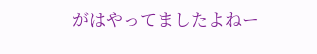がはやってましたよねー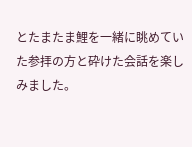とたまたま鯉を一緒に眺めていた参拝の方と砕けた会話を楽しみました。